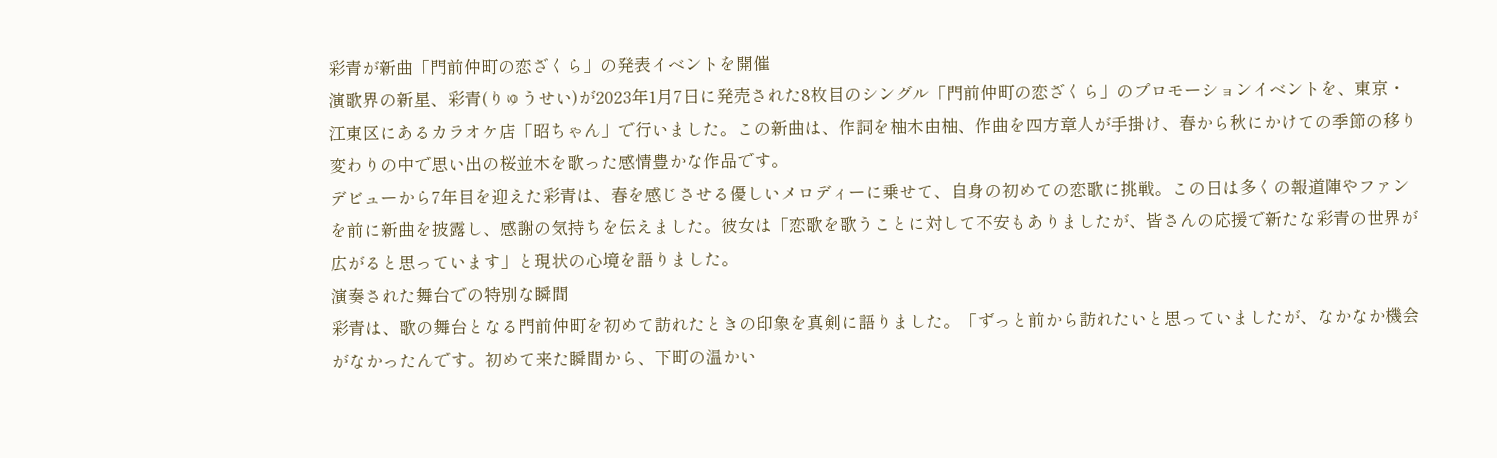彩青が新曲「門前仲町の恋ざくら」の発表イベントを開催
演歌界の新星、彩青(りゅうせい)が2023年1月7日に発売された8枚目のシングル「門前仲町の恋ざくら」のプロモーションイベントを、東京・江東区にあるカラオケ店「昭ちゃん」で行いました。この新曲は、作詞を柚木由柚、作曲を四方章人が手掛け、春から秋にかけての季節の移り変わりの中で思い出の桜並木を歌った感情豊かな作品です。
デビューから7年目を迎えた彩青は、春を感じさせる優しいメロディーに乗せて、自身の初めての恋歌に挑戦。この日は多くの報道陣やファンを前に新曲を披露し、感謝の気持ちを伝えました。彼女は「恋歌を歌うことに対して不安もありましたが、皆さんの応援で新たな彩青の世界が広がると思っています」と現状の心境を語りました。
演奏された舞台での特別な瞬間
彩青は、歌の舞台となる門前仲町を初めて訪れたときの印象を真剣に語りました。「ずっと前から訪れたいと思っていましたが、なかなか機会がなかったんです。初めて来た瞬間から、下町の温かい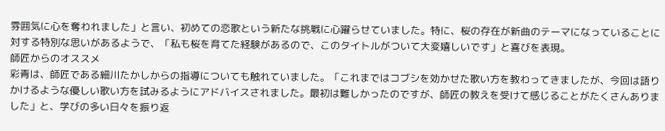雰囲気に心を奪われました」と言い、初めての恋歌という新たな挑戦に心躍らせていました。特に、桜の存在が新曲のテーマになっていることに対する特別な思いがあるようで、「私も桜を育てた経験があるので、このタイトルがついて大変嬉しいです」と喜びを表現。
師匠からのオススメ
彩青は、師匠である細川たかしからの指導についても触れていました。「これまではコブシを効かせた歌い方を教わってきましたが、今回は語りかけるような優しい歌い方を試みるようにアドバイスされました。最初は難しかったのですが、師匠の教えを受けて感じることがたくさんありました」と、学びの多い日々を振り返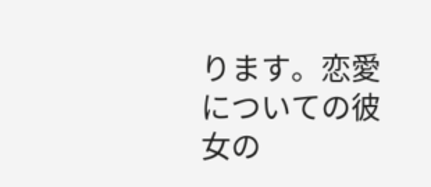ります。恋愛についての彼女の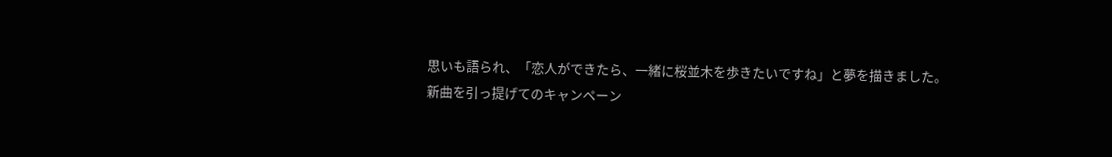思いも語られ、「恋人ができたら、一緒に桜並木を歩きたいですね」と夢を描きました。
新曲を引っ提げてのキャンペーン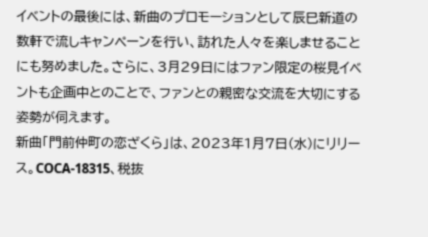イベントの最後には、新曲のプロモーションとして辰巳新道の数軒で流しキャンペーンを行い、訪れた人々を楽しませることにも努めました。さらに、3月29日にはファン限定の桜見イベントも企画中とのことで、ファンとの親密な交流を大切にする姿勢が伺えます。
新曲「門前仲町の恋ざくら」は、2023年1月7日(水)にリリース。COCA-18315、税抜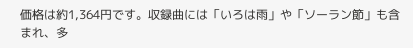価格は約1,364円です。収録曲には「いろは雨」や「ソーラン節」も含まれ、多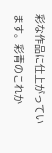彩な作品に仕上がっています。彩青のこれか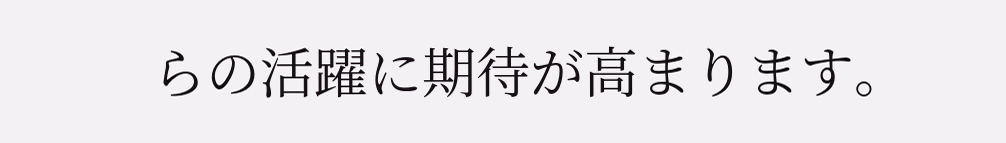らの活躍に期待が高まります。